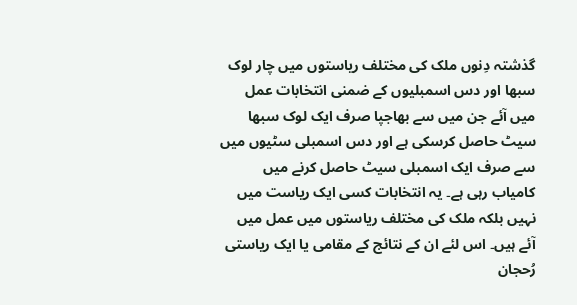گذشتہ دِنوں ملک کی مختلف ریاستوں میں چار لوک سبھا اور دس اسمبلیوں کے ضمنی انتخابات عمل میں آئے جن میں سے بھاجپا صرف ایک لوک سبھا سیٹ حاصل کرسکی ہے اور دس اسمبلی سٹیوں میں سے صرف ایک اسمبلی سیٹ حاصل کرنے میں کامیاب رہی ہے۔ یہ انتخابات کسی ایک ریاست میں نہیں بلکہ ملک کی مختلف ریاستوں میں عمل میں آئے ہیں۔ اس لئے ان کے نتائج کے مقامی یا ایک ریاستی رُحجان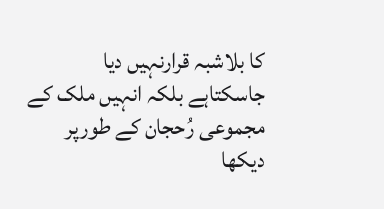کا بلاشبہ قرارنہیں دیا جاسکتاہے بلکہ انہیں ملک کے مجموعی رُحجان کے طورپر دیکھا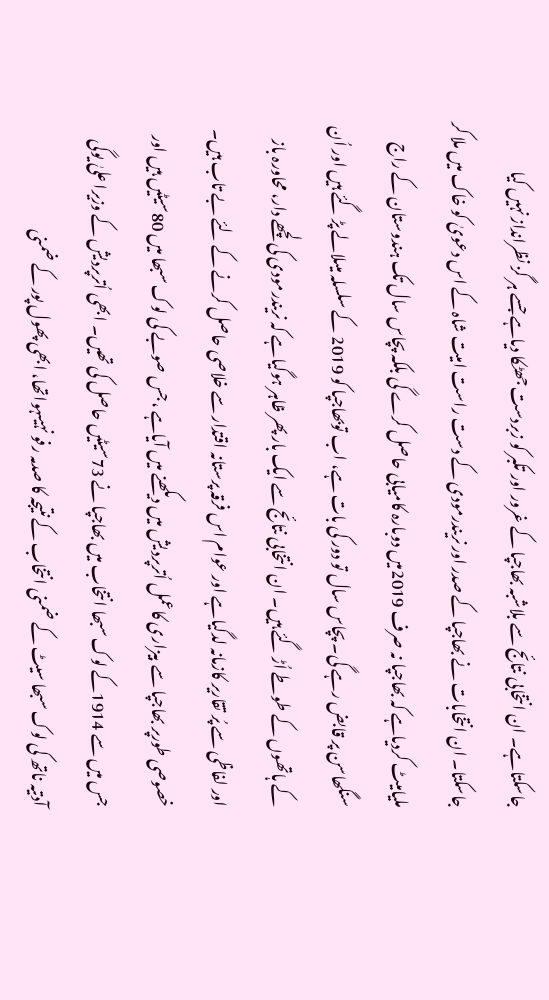جاسکتاہے۔ ان انتخابی نتائج سے بلاشبہ بھاجپا کے غرور اور تکبر کو زبردست جھٹکا دیاہے جسے ہر گز نظرانداز نہیں کیا جاسکتا۔ ان انتخابات نے بھاجپا کے صدر اور نریندرمودی کے دست راست امیت شاہ کے اس دعویٰ کو خاک میں ملا کر ملیامیٹ کردیاہے کہ بھاجپا نہ صرف 2019میں دوبارہ کامیابی حاصل کرے گی بلکہ پچاس سال تک ہندوستان کے راج سنگھاسن پر قابض رہے گی۔ پچاس سال تو دور کی بات ہے، اب توبھاجپا کو 2019 کے سلسلہ میںلالے پڑ گئے ہیں اور اُن کے ہاتھوں کے طوطے اُڑ گئے ہیں۔ ان انتخابی نتائج سے ایک بار پھر ظاہر ہوگیاہے کہ نریندرمودی کی لچھے دار، محاورہ باز اور لفاظی سے پُر تقاریر کازمانہ لدگیاہے اور عوام اس فرقہ پرستانہ اقتدار سے خلاصی حاصل کرنے کے لئے بے تاب ہیں۔
خصوصی طورپر بھاجپا سے بیزاری کاعمل اُترپردیش میں دیکھنے میں آیاہے ،جس صوبے کی لوک سبھا میں 80سیٹیں ہیں اور جس میں سے 1914کے لوک سبھا انتخاب میں بھاجپا نے 73سیٹیں حاصل کی تھیں۔ ابھی اُترپردیش کے وزیرا علیٰ یوگی آدتیہ ناتھ کی لوک سبھا سیٹ کے ضمنی انتخاب کے نتیجہ کا صدمہ رفو نہیںہواتھا، ابھی پھول پور کے ضمنی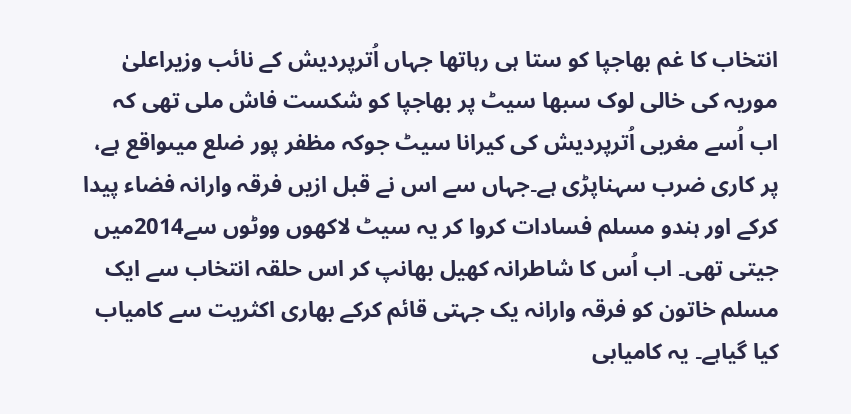انتخاب کا غم بھاجپا کو ستا ہی رہاتھا جہاں اُترپردیش کے نائب وزیراعلیٰ موریہ کی خالی لوک سبھا سیٹ پر بھاجپا کو شکست فاش ملی تھی کہ اب اُسے مغربی اُترپردیش کی کیرانا سیٹ جوکہ مظفر پور ضلع میںواقع ہے، پر کاری ضرب سہناپڑی ہے۔جہاں سے اس نے قبل ازیں فرقہ وارانہ فضاء پیدا کرکے اور ہندو مسلم فسادات کروا کر یہ سیٹ لاکھوں ووٹوں سے2014میں جیتی تھی۔ اب اُس کا شاطرانہ کھیل بھانپ کر اس حلقہ انتخاب سے ایک مسلم خاتون کو فرقہ وارانہ یک جہتی قائم کرکے بھاری اکثریت سے کامیاب کیا گیاہے۔ یہ کامیابی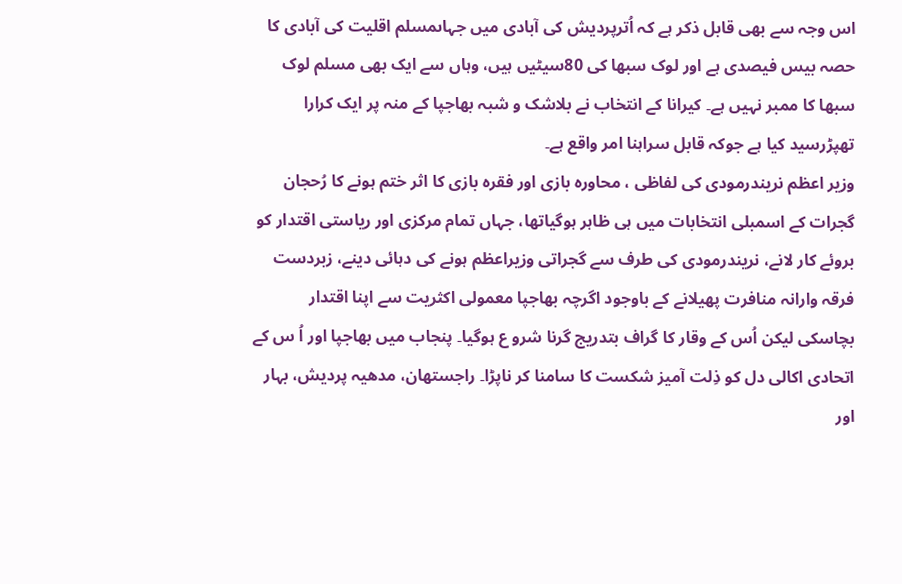اس وجہ سے بھی قابل ذکر ہے کہ اُترپردیش کی آبادی میں جہاںمسلم اقلیت کی آبادی کا حصہ بیس فیصدی ہے اور لوک سبھا کی 80سیٹیں ہیں، وہاں سے ایک بھی مسلم لوک سبھا کا ممبر نہیں ہے۔ کیرانا کے انتخاب نے بلاشک و شبہ بھاجپا کے منہ پر ایک کرارا تھپڑرسید کیا ہے جوکہ قابل سراہنا امر واقع ہے۔
وزیر اعظم نریندرمودی کی لفاظی ، محاورہ بازی اور فقرہ بازی کا اثر ختم ہونے کا رُحجان گجرات کے اسمبلی انتخابات میں ہی ظاہر ہوگیاتھا، جہاں تمام مرکزی اور ریاستی اقتدار کو بروئے کار لانے، نریندرمودی کی طرف سے گجراتی وزیراعظم ہونے کی دہائی دینے، زبردست فرقہ وارانہ منافرت پھیلانے کے باوجود اگرچہ بھاجپا معمولی اکثریت سے اپنا اقتدار بچاسکی لیکن اُس کے وقار کا گراف بتدریج گرنا شرو ع ہوگیا۔ پنجاب میں بھاجپا اور اُ س کے اتحادی اکالی دل کو ذِلت آمیز شکست کا سامنا کر ناپڑا۔ راجستھان، مدھیہ پردیش، بہار اور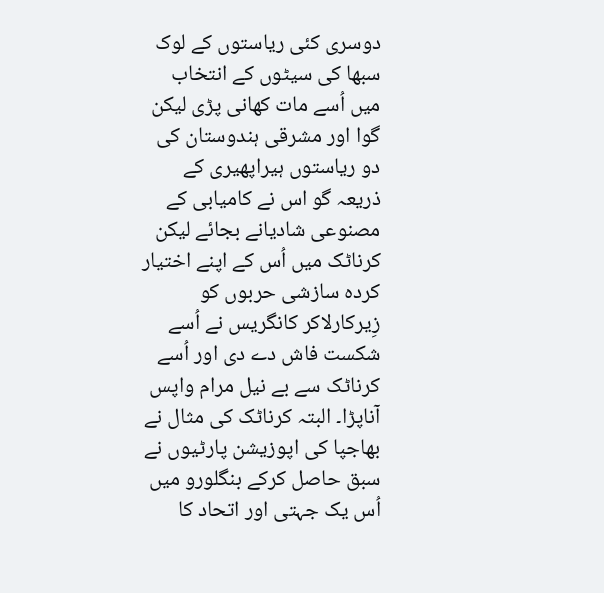دوسری کئی ریاستوں کے لوک سبھا کی سیٹوں کے انتخاب میں اُسے مات کھانی پڑی لیکن گوا اور مشرقی ہندوستان کی دو ریاستوں ہیراپھیری کے ذریعہ گو اس نے کامیابی کے مصنوعی شادیانے بجائے لیکن کرناٹک میں اُس کے اپنے اختیار کردہ سازشی حربوں کو زِیرکارلاکر کانگریس نے اُسے شکست فاش دے دی اور اُسے کرناٹک سے بے نیل مرام واپس آناپڑا۔ البتہ کرناٹک کی مثال نے بھاجپا کی اپوزیشن پارٹیوں نے سبق حاصل کرکے بنگلورو میں اُس یک جہتی اور اتحاد کا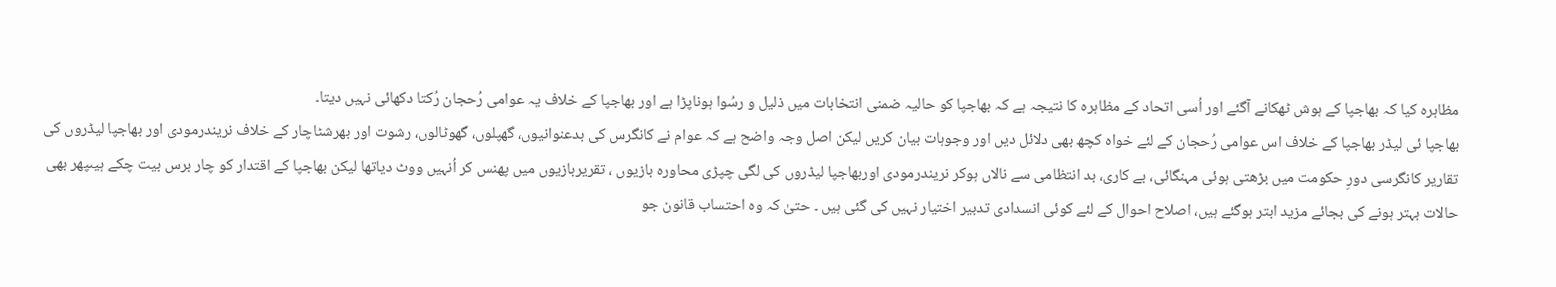مظاہرہ کیا کہ بھاجپا کے ہوش ٹھکانے آگئے اور اُسی اتحاد کے مظاہرہ کا نتیجہ ہے کہ بھاجپا کو حالیہ ضمنی انتخابات میں ذلیل و رسُوا ہوناپڑا ہے اور بھاجپا کے خلاف یہ عوامی رُحجان رُکتا دکھائی نہیں دیتا۔
بھاجپا ئی لیڈر بھاجپا کے خلاف اس عوامی رُحجان کے لئے خواہ کچھ بھی دلائل دیں اور وجوہات بیان کریں لیکن اصل وجہ واضح ہے کہ عوام نے کانگرس کی بدعنوانیوں، گھپلوں، گھوٹالوں، رشوت اور بھرشٹاچار کے خلاف نریندرمودی اور بھاجپا لیڈروں کی تقاریر کانگرسی دورِ حکومت میں بڑھتی ہوئی مہنگائی، بے کاری، بد انتظامی سے نالاں ہوکر نریندرمودی اوربھاجپا لیڈروں کی لگی چپڑی محاورہ بازیوں ، تقریربازیوں میں پھنس کر اُنہیں ووٹ دیاتھا لیکن بھاجپا کے اقتدار کو چار برس بیت چکے ہیںپھر بھی حالات بہتر ہونے کی بجائے مزید ابتر ہوگئے ہیں، اصلاح احوال کے لئے کوئی انسدادی تدبیر اختیار نہیں کی گئی ہیں ۔ حتیٰ کہ وہ احتساب قانون جو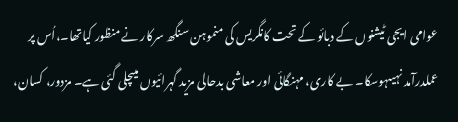عوامی ایجی ٹیشنوں کے دبائو کے تحت کانگریس کی منموہن سنگھ سرکار نے منظور کیاتھا۔،اُس پر عملدرآمد نہیںہوسکا۔ بے کاری، مہنگائی اور معاشی بدحالی مزید گہرائیوں میںچلی گئی ہے۔ مزدور، کسان،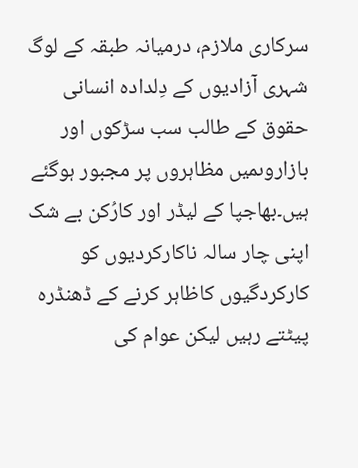سرکاری ملازم، درمیانہ طبقہ کے لوگ شہری آزادیوں کے دِلدادہ انسانی حقوق کے طالب سب سڑکوں اور بازاروںمیں مظاہروں پر مجبور ہوگئے ہیں۔بھاجپا کے لیڈر اور کارُکن بے شک اپنی چار سالہ ناکارکردیوں کو کارکردگیوں کاظاہر کرنے کے ڈھنڈرہ پیٹتے رہیں لیکن عوام کی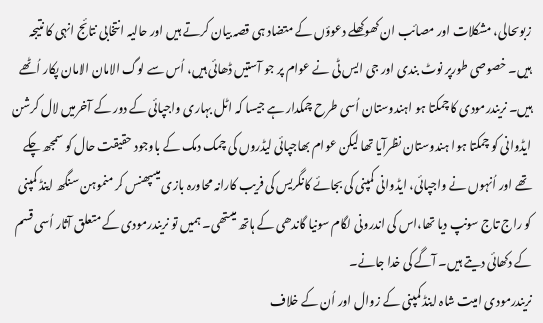زبوںحالی، مشکلات اور مصائب ان کھوکھلے دعوؤں کے متضاد ہی قصہ بیان کرتے ہیں اور حالیہ انتخابی نتائج انہی کا نتیجہ ہیں۔ خصوصی طورپر نوٹ بندی اور جی ایس ٹی نے عوام پر جو آستیں ڈھائی ہیں، اُس سے لوگ الامان الامان پکار اُٹھے ہیں۔ نریندرمودی کا چمکتا ہو اہندوستان اُسی طرح چمکدار ہے جیسا کہ اٹل بہاری واجپائی کے دور کے آخرمیں لال کرشن ایڈوانی کو چمکتا ہوا ہندوستان نظرآیا تھا لیکن عوام بھاجپائی لیڈروں کی چمک دمک کے باوجود حقیقت حال کو سمجھ چکے تھے اور اُنہوں نے واجپائی، ایڈوانی کمپنی کی بجائے کانگریس کی فریب کارانہ محاورہ بازی میںپھنس کر منموہن سنگھ اینڈ کمپنی کو راج تاج سونپ دیا تھا،اس کی اندرونی لگام سونیا گاندھی کے ہاتھ میںتھی۔ ہمیں تو نریندرمودی کے متعلق آثار اُسی قسم کے دکھائی دیتے ہیں۔ آگے کی خدا جانے۔
نریندرمودی امیت شاہ اینڈ کمپنی کے زوال اور اُن کے خلاف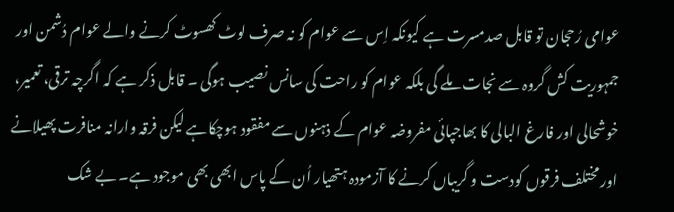عوامی رُحجان تو قابل صدمسرت ہے کیونکہ اِس سے عوام کو نہ صرف لوٹ کھسوٹ کرنے والے عوام دُشمن اور جمہوریت کش گروہ سے نجات ملے گی بلکہ عوام کو راحت کی سانس نصیب ہوگی ۔ قابل ذکر ہے کہ اگرچہ ترقی، تعمیر، خوشحالی اور فارغ البالی کا بھاجپائی مفروضہ عوام کے ذہنوں سے مفقود ہوچکاہے لیکن فرقہ وارانہ منافرت پھیلانے اور مختلف فرقوں کودست و گریباں کرنے کا آزمودہ ہتھیار اُن کے پاس ابھی بھی موجود ہے۔ بے شک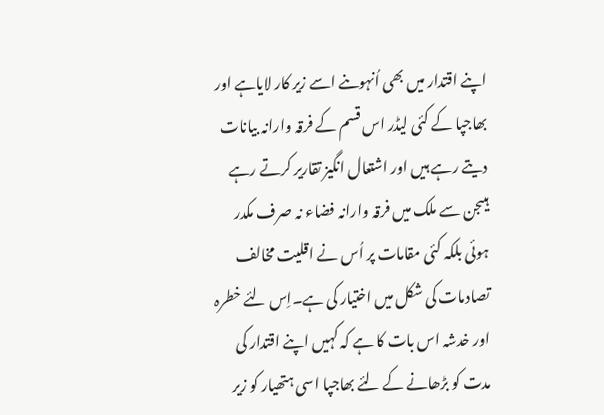اپنے اقتدار میں بھی اُنہوںنے اسے زیر کار لایاہے اور بھاجپا کے کئی لیڈر اس قسم کے فرقہ وارانہ بیانات دیتے رہے ہیں اور اشتعال انگیز تقاریر کرتے رہے ہیںجن سے ملک میں فرقہ وارانہ فضاء نہ صرف مکدر ہوئی بلکہ کئی مقامات پر اُس نے اقلیت مخالف تصادمات کی شکل میں اختیار کی ہے۔اِس لئے خطرہ اور خدشہ اس بات کا ہے کہ کہیں اپنے اقتدار کی مدت کو بڑھانے کے لئے بھاجپا اسی ہتھیار کو زیر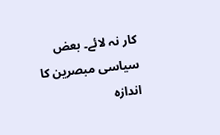کار نہ لائے۔ بعض سیاسی مبصرین کا اندازہ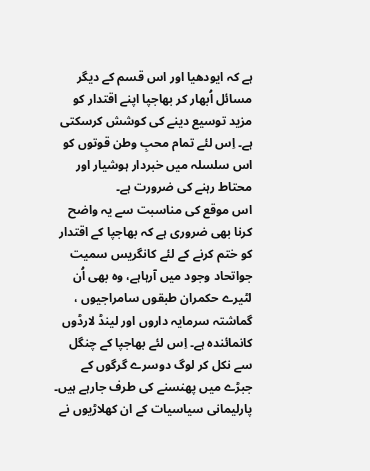ہے کہ ایودھیا اور اس قسم کے دیگر مسائل اُبھار کر بھاجپا اپنے اقتدار کو مزید توسیع دینے کی کوشش کرسکتی ہے۔ اِس لئے تمام محبِ وطن قوتوں کو اس سلسلہ میں خبردار ہوشیار اور محتاط رہنے کی ضرورت ہے۔
اس موقع کی مناسبت سے یہ واضح کرنا بھی ضروری ہے کہ بھاجپا کے اقتدار کو ختم کرنے کے لئے کانگریس سمیت جواتحاد وجود میں آرہاہے، وہ بھی اُن لٹیرے حکمران طبقوں سامراجیوں ، گماشتہ سرمایہ داروں اور لینڈ لارڈوں کانمائندہ ہے۔ اِس لئے بھاجپا کے چنگل سے نکل کر لوگ دوسرے گرگوں کے جبڑے میں پھنسنے کی طرف جارہے ہیں۔ پارلیمانی سیاسیات کے ان کھلاڑیوں نے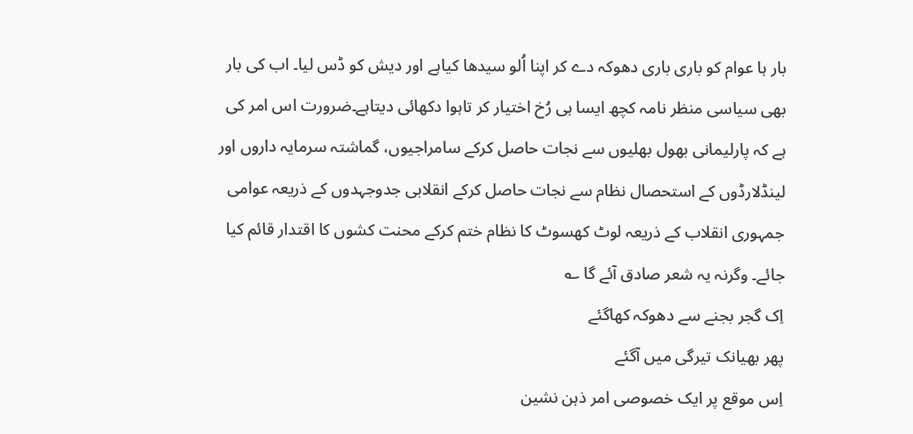بار ہا عوام کو باری باری دھوکہ دے کر اپنا اُلو سیدھا کیاہے اور دیش کو ڈس لیا۔ اب کی بار بھی سیاسی منظر نامہ کچھ ایسا ہی رُخ اختیار کر تاہوا دکھائی دیتاہے۔ضرورت اس امر کی ہے کہ پارلیمانی بھول بھلیوں سے نجات حاصل کرکے سامراجیوں، گماشتہ سرمایہ داروں اور لینڈلارڈوں کے استحصال نظام سے نجات حاصل کرکے انقلابی جدوجہدوں کے ذریعہ عوامی جمہوری انقلاب کے ذریعہ لوٹ کھسوٹ کا نظام ختم کرکے محنت کشوں کا اقتدار قائم کیا جائے۔ وگرنہ یہ شعر صادق آئے گا ؎
اِک گجر بجنے سے دھوکہ کھاگئے
پھر بھیانک تیرگی میں آگئے
اِس موقع پر ایک خصوصی امر ذہن نشین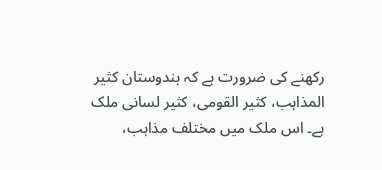رکھنے کی ضرورت ہے کہ ہندوستان کثیر المذاہب، کثیر القومی، کثیر لسانی ملک ہے۔ اس ملک میں مختلف مذاہب،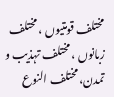مختلف قومتیوں ، مختلف زبانوں ، مختلف تہذیب و تمدن، مختلف النوع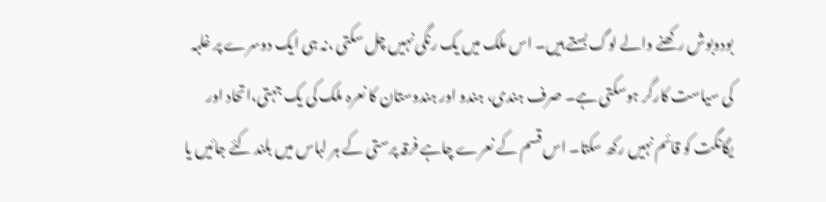بودوبوش رکھنے والے لوگ بستے ہیں۔ اس ملک میں یک رنگی نہیں چل سکتی ،نہ ہی ایک دوسرے پر غلبہ کی سیاست کارگر ہوسکتی ہے۔ صرف ہندی، ہندو اور ہندوستان کا نعرہ ملک کی یک جہتی،اتحاد اور یگانگت کو قائم نہیں رکھ سکتا۔ اس قسم کے نعرے چاہے فرقہ پرستی کے ہر لباس میں بلند کئے جائیں یا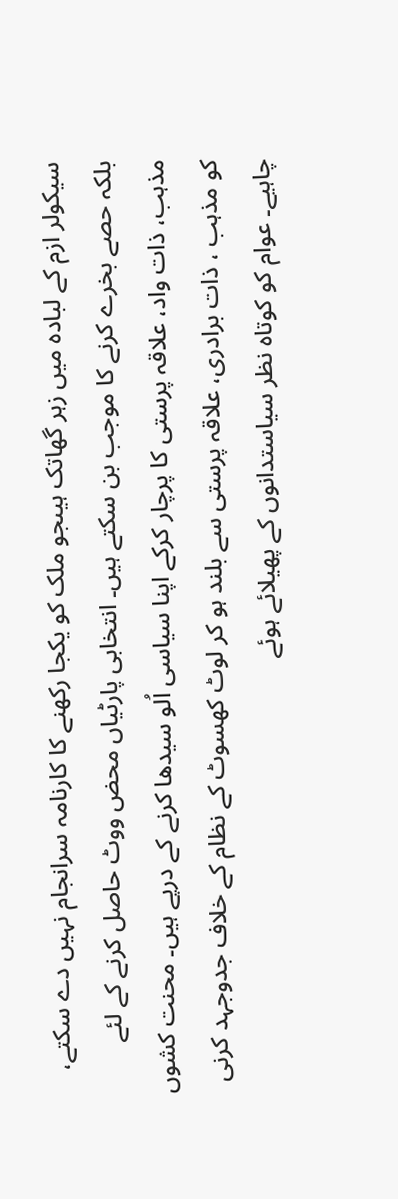سیکولر ازم کے لبادہ میں زہر گھاتک ہیںجو ملک کو یکجا رکھنے کا کارنامہ سرانجام نہیں دے سکتے، بلکہ حصے بخرے کرنے کا موجب بن سکتے ہیں۔ انتخابی پارٹیاں محض ووٹ حاصل کرنے کے لئے مذہب، ذات واد، علاقہ پرستی کا پرچار کرکے اپنا سیاسی اُلو سیدھا کرنے کے درپے ہیں۔ محنت کشوں کو مذہب ، ذات برادری، علاقہ پرستی سے بلند ہو کر لوٹ کھسوٹ کے نظام کے خلاف جدوجہد کرنی چاہیے۔ عوام کو کوتاہ نظر سیاستدانوں کے پھیلائے ہوئے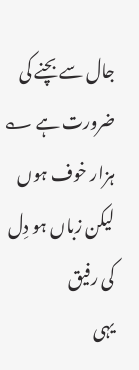جال سے بچنے کی ضرورت ہے ؎
ہزار خوف ہوں لیکن زباں ہو دِل کی رفیق
یہی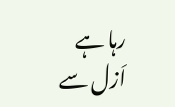رہا ہے اَزل سے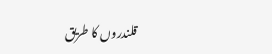قلندروں کا طریق